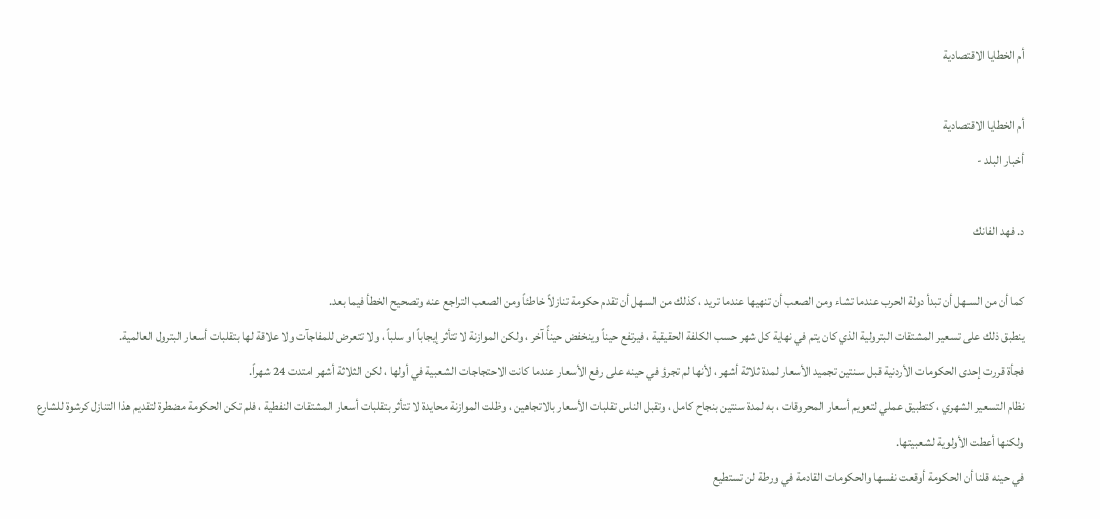أم الخطايا الاقتصادية

أم الخطايا الاقتصادية
أخبار البلد -

د. فهد الفانك

كما أن من السـهل أن تبدأ دولة الحرب عندما تشاء ومن الصعب أن تنهيها عندما تريد ، كذلك من السهل أن تقدم حكومة تنازلاً خاطئاً ومن الصعب التراجع عنه وتصحيح الخطأ فيما بعد.
ينطبق ذلك على تسعير المشتقات البترولية الذي كان يتم في نهاية كل شهر حسب الكلفة الحقيقية ، فيرتفع حيناً وينخفض حينأً آخر ، ولكن الموازنة لا تتأثر إيجاباً او سلباً ، ولا تتعرض للمفاجآت ولا علاقة لها بتقلبات أسعار البترول العالمية.
فجأة قررت إحدى الحكومات الأردنية قبل سـنتين تجميد الأسعار لمدة ثلاثة أشهر ، لأنها لم تجرؤ في حينه على رفع الأسعار عندما كانت الاحتجاجات الشعبية في أولها ، لكن الثلاثة أشهر امتدت 24 شهراً.
نظام التسعير الشهري ، كتطبيق عملي لتعويم أسعار المحروقات ، به لمدة سنتين بنجاح كامل ، وتقبل الناس تقلبات الأسعار بالاتجاهين ، وظلت الموازنة محايدة لا تتأثر بتقلبات أسعار المشتقات النفطية ، فلم تكن الحكومة مضطرة لتقديم هذا التنازل كرشوة للشارع ولكنها أعطت الأولوية لشعبيتها.
في حينه قلنا أن الحكومة أوقعت نفسها والحكومات القادمة في ورطة لن تستطيع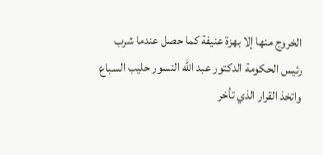الخروج منها إلا بهزة عنيفة كما حصل عندما شرب رئيس الحكومة الدكتور عبد الله النسور حليب السباع واتخذ القرار الذي تأخر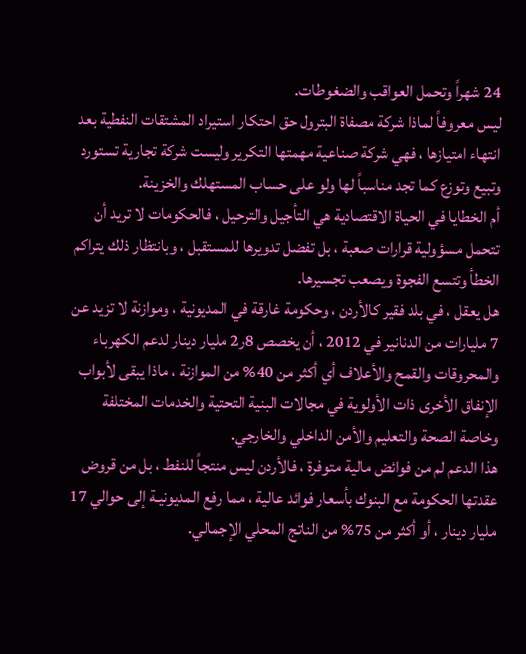24 شهراً وتحمل العواقب والضغوطات.
ليس معروفاً لماذا شركة مصفاة البترول حق احتكار استيراد المشتقات النفطية بعد انتهاء امتيازها ، فهي شركة صناعية مهمتها التكرير وليست شركة تجارية تستورد وتبيع وتوزع كما تجد مناسباً لها ولو على حساب المستهلك والخزينة.
أم الخطايا في الحياة الاقتصادية هي التأجيل والترحيل ، فالحكومات لا تريد أن تتحمل مسؤولية قرارات صعبة ، بل تفضل تدويرها للمستقبل ، وبانتظار ذلك يتراكم الخطأ وتتسع الفجوة ويصعب تجسيرها.
هل يعقل ، في بلد فقير كالأردن ، وحكومة غارقة في المديونية ، وموازنة لا تزيد عن 7 مليارات من الدنانير في 2012 ، أن يخصص 8ر2 مليار دينار لدعم الكهرباء والمحروقات والقمح والأعلاف أي أكثر من 40% من الموازنة ، ماذا يبقى لأبواب الإنفاق الأخرى ذات الأولوية في مجالات البنية التحتية والخدمات المختلفة وخاصة الصحة والتعليم والأمن الداخلي والخارجي.
هذا الدعم لم من فوائض مالية متوفرة ، فالأردن ليس منتجاً للنفط ، بل من قروض عقدتها الحكومة مع البنوك بأسعار فوائد عالية ، مما رفع المديونيـة إلى حوالي 17 مليار دينار ، أو أكثر من 75% من الناتج المحلي الإجمالي.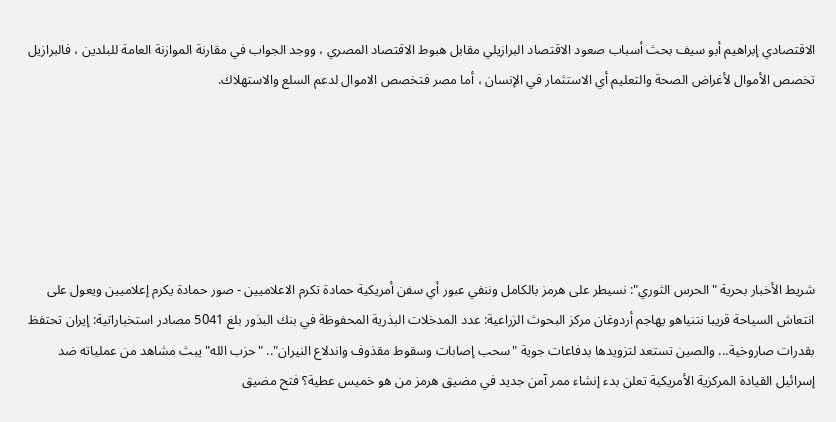الاقتصادي إبراهيم أبو سيف بحث أسباب صعود الاقتصاد البرازيلي مقابل هبوط الاقتصاد المصري ، ووجد الجواب في مقارنة الموازنة العامة للبلدين ، فالبرازيل تخصص الأموال لأغراض الصحة والتعليم أي الاستثمار في الإنسان ، أما مصر فتخصص الاموال لدعم السلع والاستهلاك.






شريط الأخبار بحرية "الحرس الثوري": نسيطر على هرمز بالكامل وننفي عبور أي سفن أمريكية حمادة تكرم الاعلاميين - صور حمادة يكرم إعلاميين ويعول على انتعاش السياحة قريبا نتنياهو يهاجم أردوغان مركز البحوث الزراعية: عدد المدخلات البذرية المحفوظة في بنك البذور بلغ 5041 مصادر استخباراتية: إيران تحتفظ بقدرات صاروخية... والصين تستعد لتزويدها بدفاعات جوية "سحب إصابات وسقوط مقذوف واندلاع النيران".. "حزب الله" يبث مشاهد من عملياته ضد إسرائيل القيادة المركزية الأمريكية تعلن بدء إنشاء ممر آمن جديد في مضيق هرمز من هو خميس عطية؟ فتح مضيق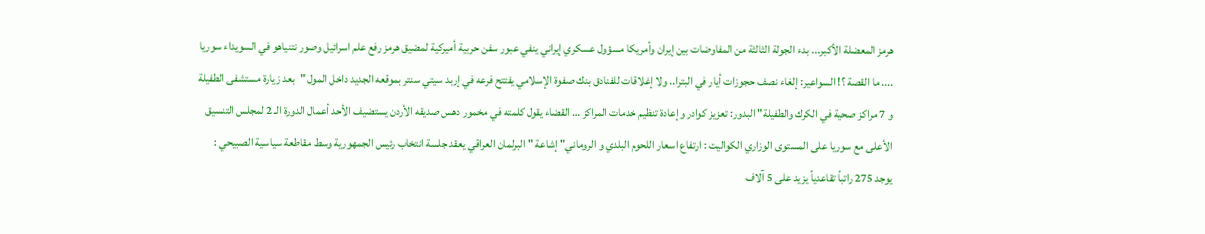هرمز المعضلة الأكبر... بدء الجولة الثالثة من المفاوضات بين إيران وأمريكا مسؤول عسكري إيراني ينفي عبور سفن حربية أميركية لمضيق هرمز رفع علم اسرائيل وصور نتنياهو في السويداء سوريا .... ما القصة ؟! السواعير: إلغاء نصف حجوزات أيار في البترا.. ولا إغلاقات للفنادق بنك صفوة الإسلامي يفتتح فرعه في إربد سيتي سنتر بموقعه الجديد داخل المول "بعد زيارة مستشفى الطفيلة و 7 مراكز صحية في الكرك والطفيلة" البدور: تعزيز كوادر وإعادة تنظيم خدمات المراكز … القضاء يقول كلمته في مخمور دهس صديقه الأردن يستضيف الأحد أعمال الدورة الـ 2 لمجلس التنسيق الأعلى مع سوريا على المستوى الوزاري الكواليت : ارتفاع اسعار اللحوم البلدي و الروماني" إشاعة " البرلمان العراقي يعقد جلسة انتخاب رئيس الجمهورية وسط مقاطعة سياسية الصبيحي : يوجد 275 راتباً تقاعدياً يزيد على 5 آلاف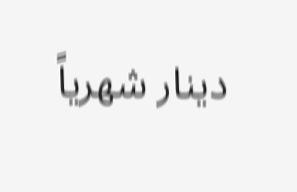دينار شهرياً